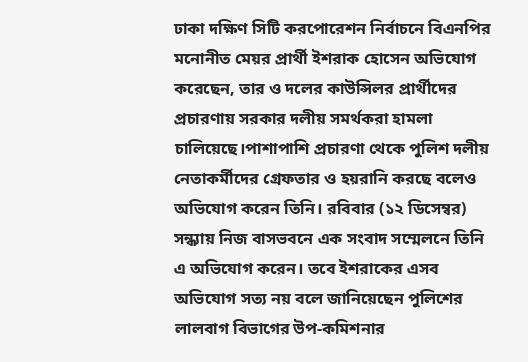ঢাকা দক্ষিণ সিটি করপোরেশন নির্বাচনে বিএনপির মনোনীত মেয়র প্রার্থী ইশরাক হোসেন অভিযোগ করেছেন, তার ও দলের কাউন্সিলর প্রার্থীদের প্রচারণায় সরকার দলীয় সমর্থকরা হামলা চালিয়েছে।পাশাপাশি প্রচারণা থেকে পুলিশ দলীয় নেতাকর্মীদের গ্রেফতার ও হয়রানি করছে বলেও অভিযোগ করেন তিনি। রবিবার (১২ ডিসেম্বর) সন্ধ্যায় নিজ বাসভবনে এক সংবাদ সম্মেলনে তিনি এ অভিযোগ করেন। তবে ইশরাকের এসব অভিযোগ সত্য নয় বলে জানিয়েছেন পুলিশের লালবাগ বিভাগের উপ-কমিশনার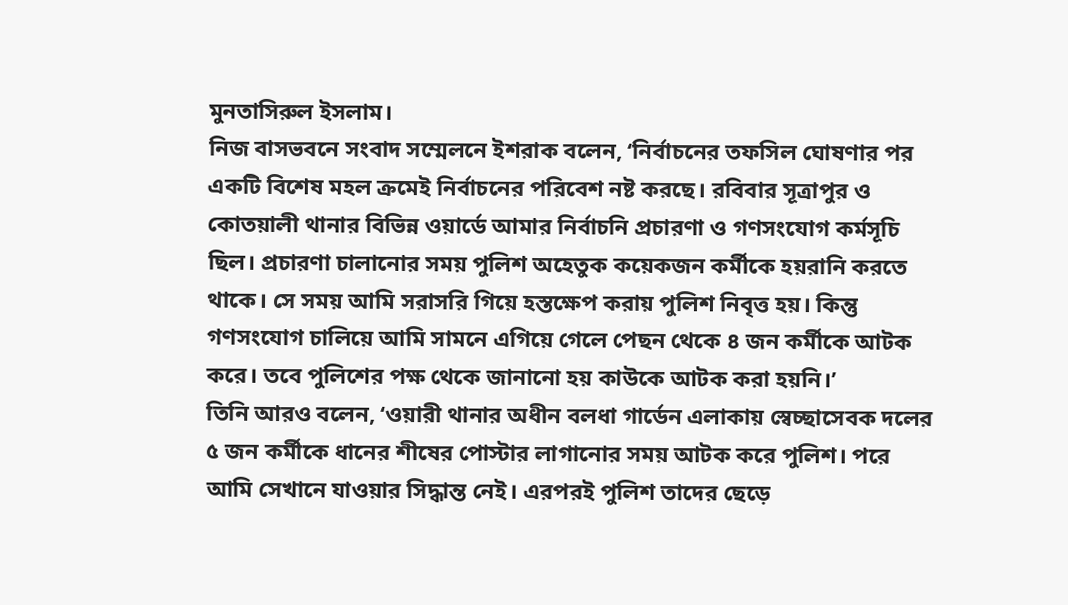মুনতাসিরুল ইসলাম।
নিজ বাসভবনে সংবাদ সম্মেলনে ইশরাক বলেন, ‘নির্বাচনের তফসিল ঘোষণার পর একটি বিশেষ মহল ক্রমেই নির্বাচনের পরিবেশ নষ্ট করছে। রবিবার সূত্রাপুর ও কোতয়ালী থানার বিভিন্ন ওয়ার্ডে আমার নির্বাচনি প্রচারণা ও গণসংযোগ কর্মসূচি ছিল। প্রচারণা চালানোর সময় পুলিশ অহেতুক কয়েকজন কর্মীকে হয়রানি করতে থাকে। সে সময় আমি সরাসরি গিয়ে হস্তক্ষেপ করায় পুলিশ নিবৃত্ত হয়। কিন্তু গণসংযোগ চালিয়ে আমি সামনে এগিয়ে গেলে পেছন থেকে ৪ জন কর্মীকে আটক করে। তবে পুলিশের পক্ষ থেকে জানানো হয় কাউকে আটক করা হয়নি।’
তিনি আরও বলেন, ‘ওয়ারী থানার অধীন বলধা গার্ডেন এলাকায় স্বেচ্ছাসেবক দলের ৫ জন কর্মীকে ধানের শীষের পোস্টার লাগানোর সময় আটক করে পুলিশ। পরে আমি সেখানে যাওয়ার সিদ্ধান্ত নেই। এরপরই পুলিশ তাদের ছেড়ে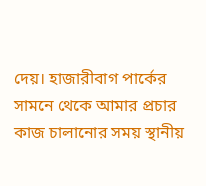দেয়। হাজারীবাগ পার্কের সামনে থেকে আমার প্রচার কাজ চালানোর সময় স্থানীয়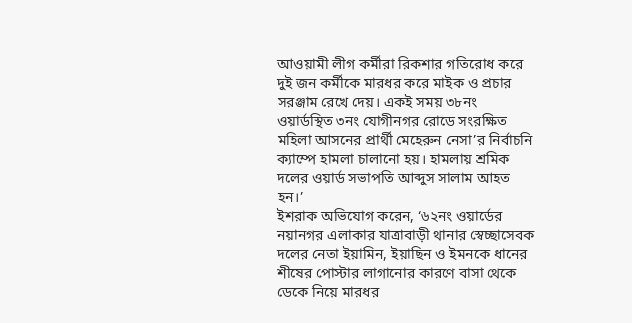আওয়ামী লীগ কর্মীরা রিকশার গতিরোধ করে দুই জন কর্মীকে মারধর করে মাইক ও প্রচার সরঞ্জাম রেখে দেয়। একই সময় ৩৮নং ওয়ার্ডস্থিত ৩নং যোগীনগর রোডে সংরক্ষিত মহিলা আসনের প্রার্থী মেহেরুন নেসা’র নির্বাচনি ক্যাম্পে হামলা চালানো হয়। হামলায় শ্রমিক দলের ওয়ার্ড সভাপতি আব্দুস সালাম আহত হন।’
ইশরাক অভিযোগ করেন, ‘৬২নং ওয়ার্ডের নয়ানগর এলাকার যাত্রাবাড়ী থানার স্বেচ্ছাসেবক দলের নেতা ইয়ামিন, ইয়াছিন ও ইমনকে ধানের শীষের পোস্টার লাগানোর কারণে বাসা থেকে ডেকে নিয়ে মারধর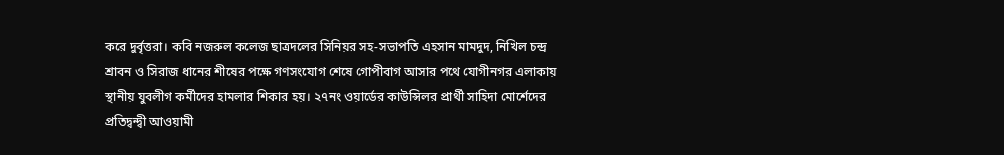করে দুর্বৃত্তরা। কবি নজরুল কলেজ ছাত্রদলের সিনিয়র সহ-সভাপতি এহসান মামদুদ, নিখিল চন্দ্র শ্রাবন ও সিরাজ ধানের শীষের পক্ষে গণসংযোগ শেষে গোপীবাগ আসার পথে যোগীনগর এলাকায় স্থানীয় যুবলীগ কর্মীদের হামলার শিকার হয়। ২৭নং ওয়ার্ডের কাউন্সিলর প্রার্থী সাহিদা মোর্শেদের প্রতিদ্বন্দ্বী আওয়ামী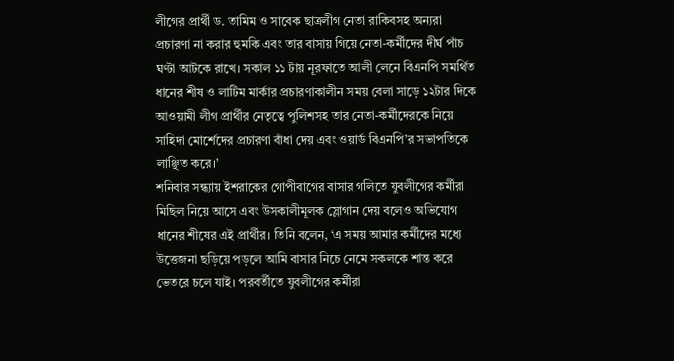লীগের প্রার্থী ড. তামিম ও সাবেক ছাত্রলীগ নেতা রাকিবসহ অন্যরা প্রচারণা না করার হুমকি এবং তার বাসায় গিয়ে নেতা-কর্মীদের দীর্ঘ পাঁচ ঘণ্টা আটকে রাখে। সকাল ১১ টায় নূরফাতে আলী লেনে বিএনপি সমর্থিত ধানের শীষ ও লাটিম মার্কার প্রচারণাকালীন সময় বেলা সাড়ে ১২টার দিকে আওয়ামী লীগ প্রার্থীর নেতৃত্বে পুলিশসহ তার নেতা-কর্মীদেরকে নিয়ে সাহিদা মোর্শেদের প্রচারণা বাঁধা দেয় এবং ওয়ার্ড বিএনপি’র সভাপতিকে লাঞ্ছিত করে।’
শনিবার সন্ধ্যায় ইশরাকের গোপীবাগের বাসার গলিতে যুবলীগের কর্মীরা মিছিল নিয়ে আসে এবং উসকালীমূলক স্লোগান দেয় বলেও অভিযোগ ধানের শীষের এই প্রার্থীর। তিনি বলেন, ‘এ সময় আমার কর্মীদের মধ্যে উত্তেজনা ছড়িয়ে পড়লে আমি বাসার নিচে নেমে সকলকে শান্ত করে ভেতরে চলে যাই। পরবর্তীতে যুবলীগের কর্মীরা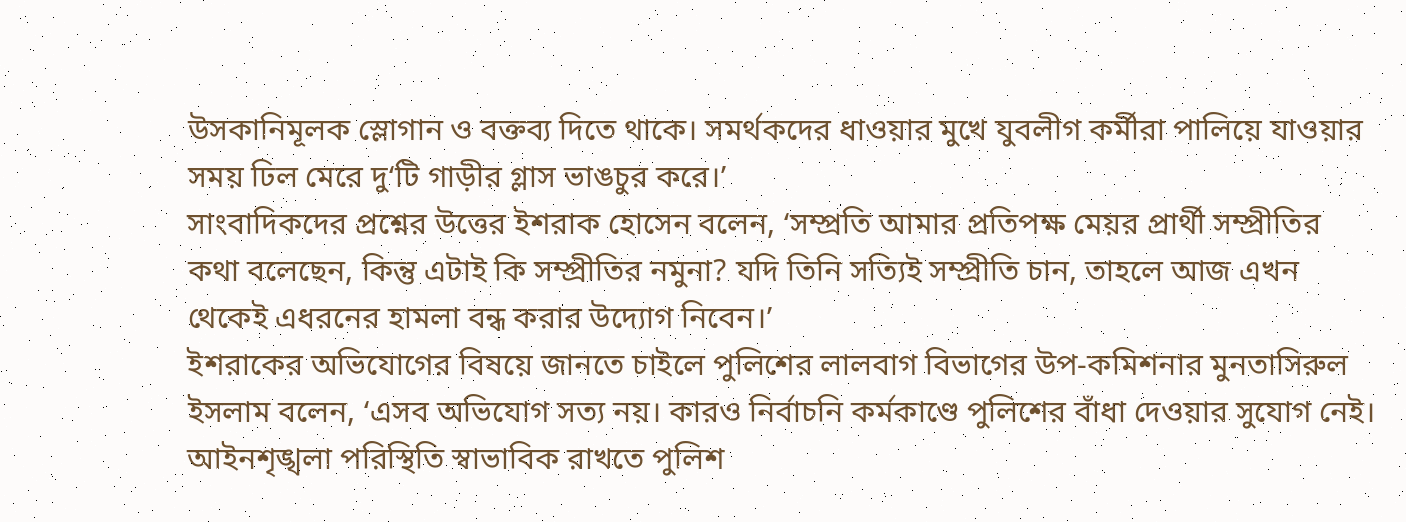উসকানিমূলক স্লোগান ও বক্তব্য দিতে থাকে। সমর্থকদের ধাওয়ার মুখে যুবলীগ কর্মীরা পালিয়ে যাওয়ার সময় ঢিল মেরে দু‘টি গাড়ীর গ্লাস ভাঙচুর করে।’
সাংবাদিকদের প্রশ্নের উত্তের ইশরাক হোসেন বলেন, ‘সম্প্রতি আমার প্রতিপক্ষ মেয়র প্রার্থী সম্প্রীতির কথা বলেছেন, কিন্তু এটাই কি সম্প্রীতির নমুনা? যদি তিনি সত্যিই সম্প্রীতি চান, তাহলে আজ এখন থেকেই এধরনের হামলা বন্ধ করার উদ্যোগ নিবেন।’
ইশরাকের অভিযোগের বিষয়ে জানতে চাইলে পুলিশের লালবাগ বিভাগের উপ-কমিশনার মুনতাসিরুল ইসলাম বলেন, ‘এসব অভিযোগ সত্য নয়। কারও নির্বাচনি কর্মকাণ্ডে পুলিশের বাঁধা দেওয়ার সুযোগ নেই। আইনশৃঙ্খলা পরিস্থিতি স্বাভাবিক রাখতে পুলিশ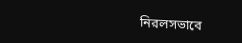নিরলসভাবে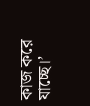কাজ করে যাচ্ছে।’